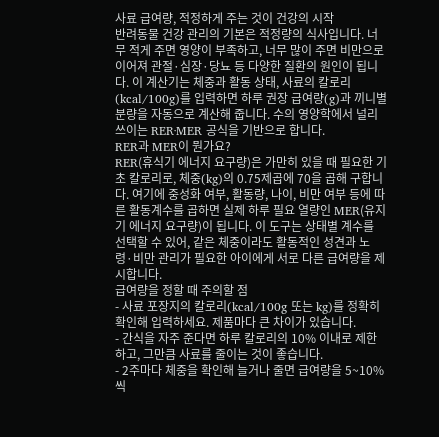사료 급여량, 적정하게 주는 것이 건강의 시작
반려동물 건강 관리의 기본은 적정량의 식사입니다. 너무 적게 주면 영양이 부족하고, 너무 많이 주면 비만으로 이어져 관절·심장·당뇨 등 다양한 질환의 원인이 됩니다. 이 계산기는 체중과 활동 상태, 사료의 칼로리(kcal/100g)를 입력하면 하루 권장 급여량(g)과 끼니별 분량을 자동으로 계산해 줍니다. 수의 영양학에서 널리 쓰이는 RER·MER 공식을 기반으로 합니다.
RER과 MER이 뭔가요?
RER(휴식기 에너지 요구량)은 가만히 있을 때 필요한 기초 칼로리로, 체중(kg)의 0.75제곱에 70을 곱해 구합니다. 여기에 중성화 여부, 활동량, 나이, 비만 여부 등에 따른 활동계수를 곱하면 실제 하루 필요 열량인 MER(유지기 에너지 요구량)이 됩니다. 이 도구는 상태별 계수를 선택할 수 있어, 같은 체중이라도 활동적인 성견과 노령·비만 관리가 필요한 아이에게 서로 다른 급여량을 제시합니다.
급여량을 정할 때 주의할 점
- 사료 포장지의 칼로리(kcal/100g 또는 kg)를 정확히 확인해 입력하세요. 제품마다 큰 차이가 있습니다.
- 간식을 자주 준다면 하루 칼로리의 10% 이내로 제한하고, 그만큼 사료를 줄이는 것이 좋습니다.
- 2주마다 체중을 확인해 늘거나 줄면 급여량을 5~10%씩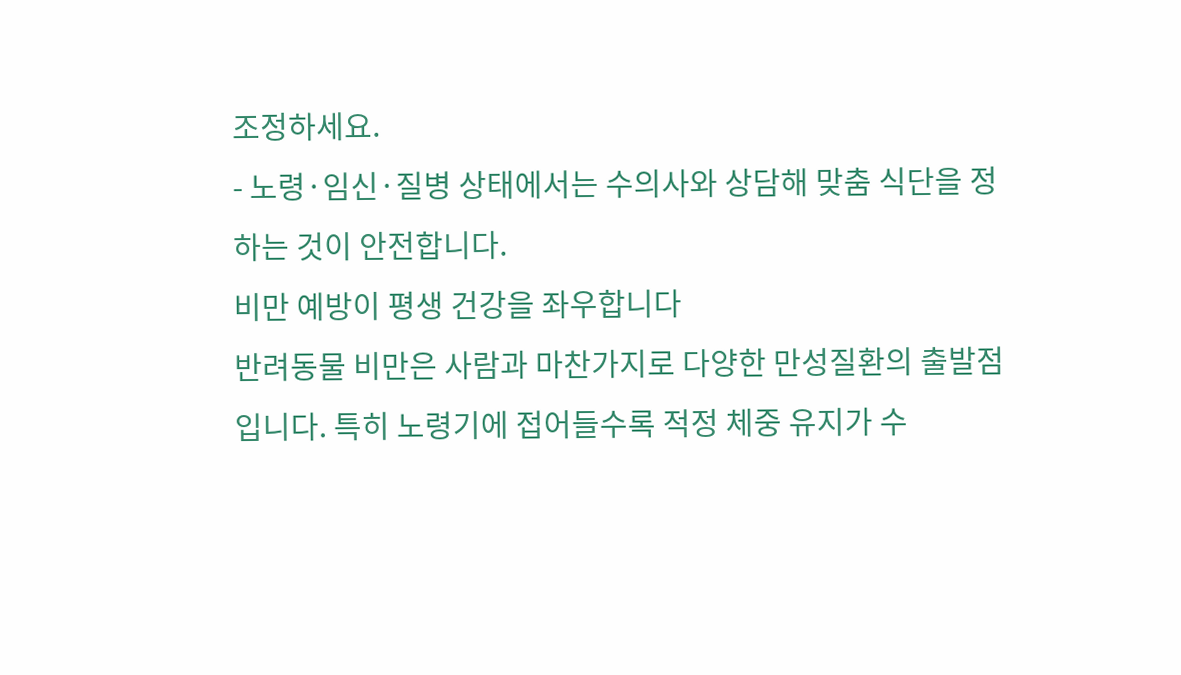조정하세요.
- 노령·임신·질병 상태에서는 수의사와 상담해 맞춤 식단을 정하는 것이 안전합니다.
비만 예방이 평생 건강을 좌우합니다
반려동물 비만은 사람과 마찬가지로 다양한 만성질환의 출발점입니다. 특히 노령기에 접어들수록 적정 체중 유지가 수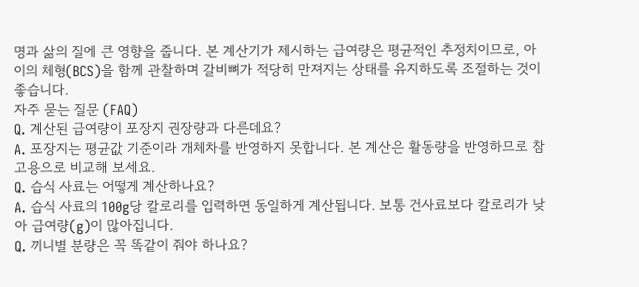명과 삶의 질에 큰 영향을 줍니다. 본 계산기가 제시하는 급여량은 평균적인 추정치이므로, 아이의 체형(BCS)을 함께 관찰하며 갈비뼈가 적당히 만져지는 상태를 유지하도록 조절하는 것이 좋습니다.
자주 묻는 질문 (FAQ)
Q. 계산된 급여량이 포장지 권장량과 다른데요?
A. 포장지는 평균값 기준이라 개체차를 반영하지 못합니다. 본 계산은 활동량을 반영하므로 참고용으로 비교해 보세요.
Q. 습식 사료는 어떻게 계산하나요?
A. 습식 사료의 100g당 칼로리를 입력하면 동일하게 계산됩니다. 보통 건사료보다 칼로리가 낮아 급여량(g)이 많아집니다.
Q. 끼니별 분량은 꼭 똑같이 줘야 하나요?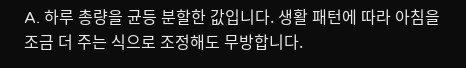A. 하루 총량을 균등 분할한 값입니다. 생활 패턴에 따라 아침을 조금 더 주는 식으로 조정해도 무방합니다.